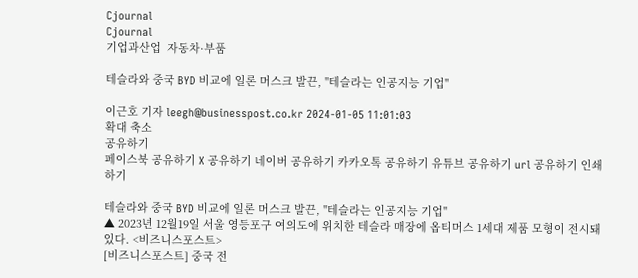Cjournal
Cjournal
기업과산업  자동차·부품

테슬라와 중국 BYD 비교에 일론 머스크 발끈, "테슬라는 인공지능 기업"

이근호 기자 leegh@businesspost.co.kr 2024-01-05 11:01:03
확대 축소
공유하기
페이스북 공유하기 X 공유하기 네이버 공유하기 카카오톡 공유하기 유튜브 공유하기 url 공유하기 인쇄하기

테슬라와 중국 BYD 비교에 일론 머스크 발끈, "테슬라는 인공지능 기업"
▲ 2023년 12월19일 서울 영등포구 여의도에 위치한 테슬라 매장에 옵티머스 1세대 제품 모형이 전시돼 있다. <비즈니스포스트>
[비즈니스포스트] 중국 전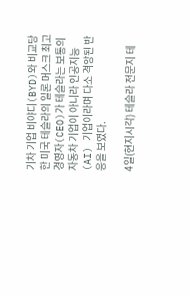기차 기업 비야디(BYD)와 비교당한 미국 테슬라의 일론 머스크 최고경영자(CEO)가 테슬라는 보통의 자동차 기업이 아니라 인공지능(AI) 기업이라며 다소 격앙된 반응을 보였다.

4일(현지시각) 테슬라 전문지 테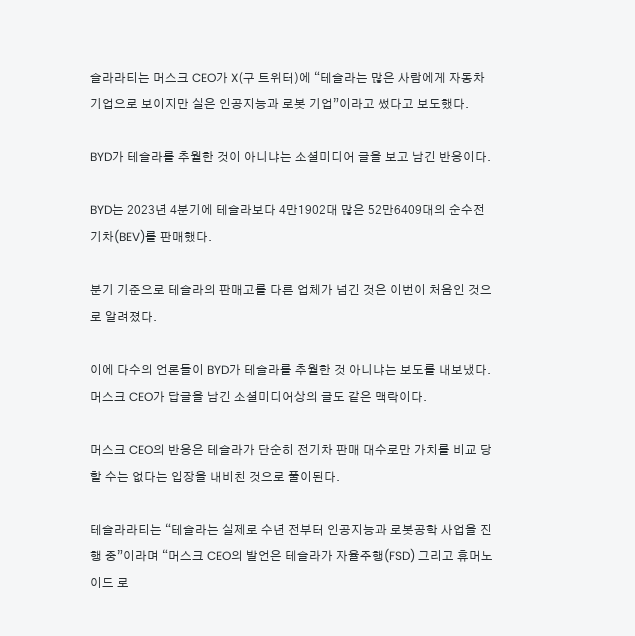슬라라티는 머스크 CEO가 X(구 트위터)에 “테슬라는 많은 사람에게 자동차 기업으로 보이지만 실은 인공지능과 로봇 기업”이라고 썼다고 보도했다.

BYD가 테슬라를 추월한 것이 아니냐는 소셜미디어 글을 보고 남긴 반응이다.

BYD는 2023년 4분기에 테슬라보다 4만1902대 많은 52만6409대의 순수전기차(BEV)를 판매했다.

분기 기준으로 테슬라의 판매고를 다른 업체가 넘긴 것은 이번이 처음인 것으로 알려졌다.

이에 다수의 언론들이 BYD가 테슬라를 추월한 것 아니냐는 보도를 내보냈다. 머스크 CEO가 답글을 남긴 소셜미디어상의 글도 같은 맥락이다.

머스크 CEO의 반응은 테슬라가 단순히 전기차 판매 대수로만 가치를 비교 당할 수는 없다는 입장을 내비친 것으로 풀이된다.

테슬라라티는 “테슬라는 실제로 수년 전부터 인공지능과 로봇공학 사업을 진행 중”이라며 “머스크 CEO의 발언은 테슬라가 자율주행(FSD) 그리고 휴머노이드 로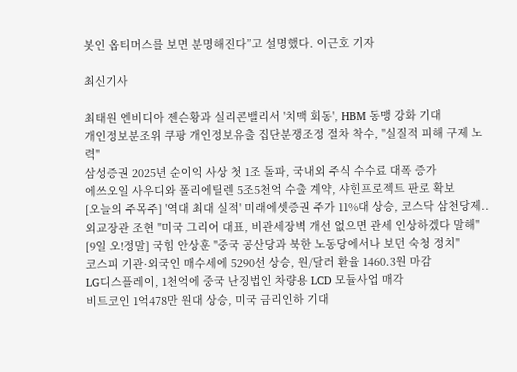봇인 옵티머스를 보면 분명해진다”고 설명했다. 이근호 기자

최신기사

최태원 엔비디아 젠슨황과 실리콘밸리서 '치맥 회동', HBM 동맹 강화 기대
개인정보분조위 쿠팡 개인정보유출 집단분쟁조정 절차 착수, "실질적 피해 구제 노력"
삼성증권 2025년 순이익 사상 첫 1조 돌파, 국내외 주식 수수료 대폭 증가
에쓰오일 사우디와 폴리에틸렌 5조5천억 수출 계약, 샤힌프로젝트 판로 확보
[오늘의 주목주] '역대 최대 실적' 미래에셋증권 주가 11%대 상승, 코스닥 삼천당제..
외교장관 조현 "미국 그리어 대표, 비관세장벽 개선 없으면 관세 인상하겠다 말해"
[9일 오!정말] 국힘 안상훈 "중국 공산당과 북한 노동당에서나 보던 숙청 정치"
코스피 기관·외국인 매수세에 5290선 상승, 원/달러 환율 1460.3원 마감
LG디스플레이, 1천억에 중국 난징법인 차량용 LCD 모듈사업 매각
비트코인 1억478만 원대 상승, 미국 금리인하 기대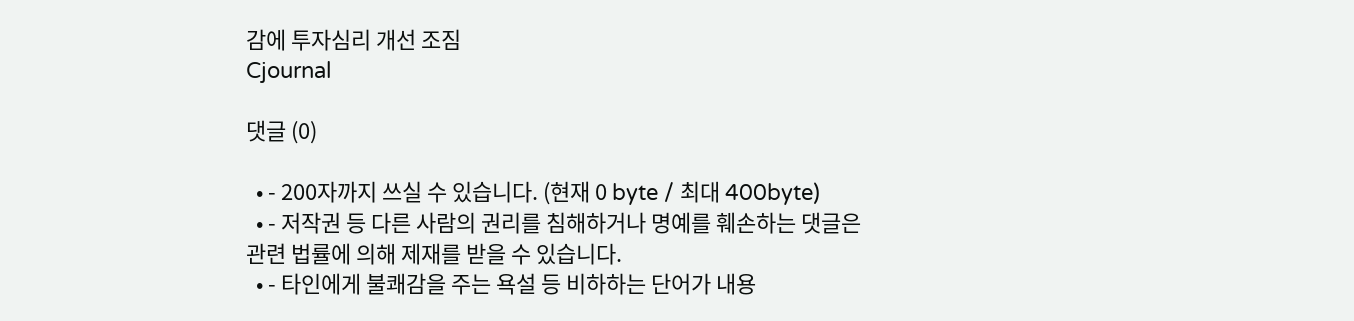감에 투자심리 개선 조짐
Cjournal

댓글 (0)

  • - 200자까지 쓰실 수 있습니다. (현재 0 byte / 최대 400byte)
  • - 저작권 등 다른 사람의 권리를 침해하거나 명예를 훼손하는 댓글은 관련 법률에 의해 제재를 받을 수 있습니다.
  • - 타인에게 불쾌감을 주는 욕설 등 비하하는 단어가 내용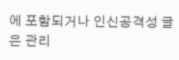에 포함되거나 인신공격성 글은 관리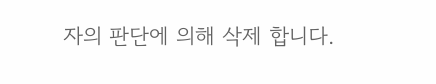자의 판단에 의해 삭제 합니다.